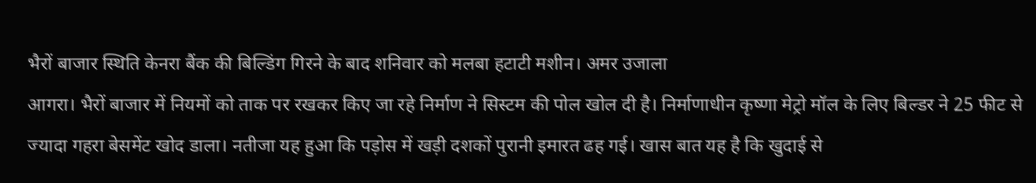भैरों बाजार स्थिति केनरा बैंक की बिल्डिंग गिरने के बाद शनिवार को मलबा हटाटी मशीन। अमर उजाला
आगरा। भैरों बाजार में नियमों को ताक पर रखकर किए जा रहे निर्माण ने सिस्टम की पोल खोल दी है। निर्माणाधीन कृष्णा मेट्रो मॉल के लिए बिल्डर ने 25 फीट से ज्यादा गहरा बेसमेंट खोद डाला। नतीजा यह हुआ कि पड़ोस में खड़ी दशकों पुरानी इमारत ढह गई। खास बात यह है कि खुदाई से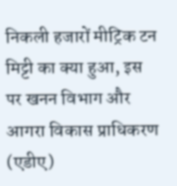निकली हजारों मीट्रिक टन मिट्टी का क्या हुआ, इस पर खनन विभाग और आगरा विकास प्राधिकरण (एडीए)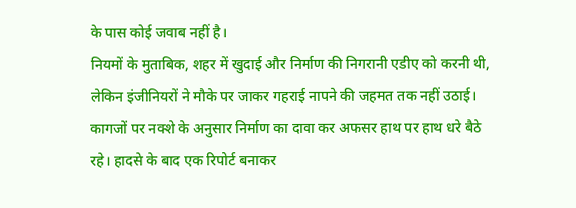के पास कोई जवाब नहीं है।
नियमों के मुताबिक, शहर में खुदाई और निर्माण की निगरानी एडीए को करनी थी, लेकिन इंजीनियरों ने मौके पर जाकर गहराई नापने की जहमत तक नहीं उठाई। कागजों पर नक्शे के अनुसार निर्माण का दावा कर अफसर हाथ पर हाथ धरे बैठे रहे। हादसे के बाद एक रिपोर्ट बनाकर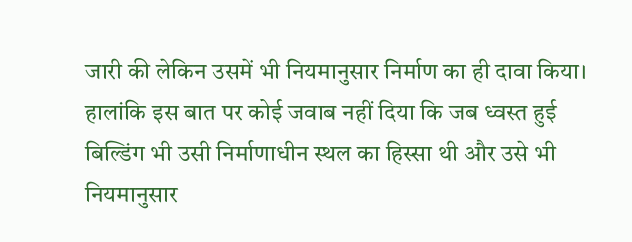जारी की लेकिन उसमें भी नियमानुसार निर्माण का ही दावा किया। हालांकि इस बात पर कोई जवाब नहीं दिया कि जब ध्वस्त हुई बिल्डिंग भी उसी निर्माणाधीन स्थल का हिस्सा थी और उसे भी नियमानुसार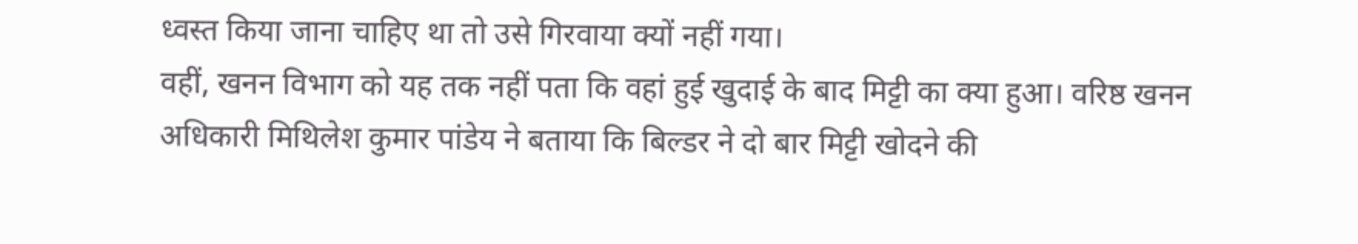ध्वस्त किया जाना चाहिए था तो उसे गिरवाया क्यों नहीं गया।
वहीं, खनन विभाग को यह तक नहीं पता कि वहां हुई खुदाई के बाद मिट्टी का क्या हुआ। वरिष्ठ खनन अधिकारी मिथिलेश कुमार पांडेय ने बताया कि बिल्डर ने दो बार मिट्टी खोदने की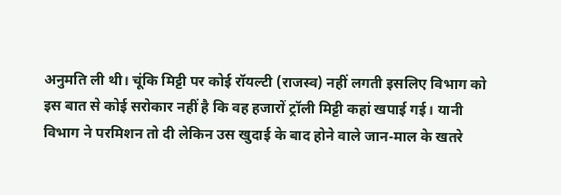अनुमति ली थी। चूंकि मिट्टी पर कोई रॉयल्टी (राजस्व) नहीं लगती इसलिए विभाग को इस बात से कोई सरोकार नहीं है कि वह हजारों ट्रॉली मिट्टी कहां खपाई गई। यानी विभाग ने परमिशन तो दी लेकिन उस खुदाई के बाद होने वाले जान-माल के खतरे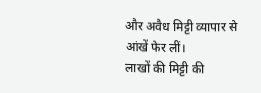और अवैध मिट्टी व्यापार से आंखें फेर लीं।
लाखों की मिट्टी की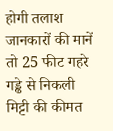होगी तलाश
जानकारों की मानें तो 25 फीट गहरे गड्ढे से निकली मिट्टी की कीमत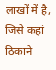लाखों में है, जिसे कहां ठिकाने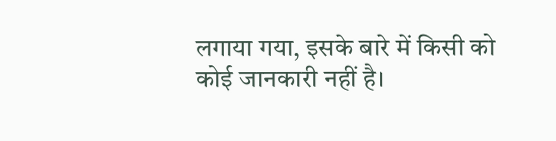लगाया गया, इसके बारे में किसी को कोई जानकारी नहीं है।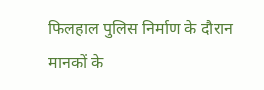फिलहाल पुलिस निर्माण के दौरान मानकों के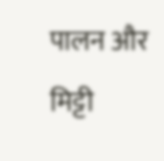पालन और मिट्टी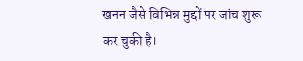खनन जैसे विभिन्न मुद्दों पर जांच शुरू कर चुकी है।